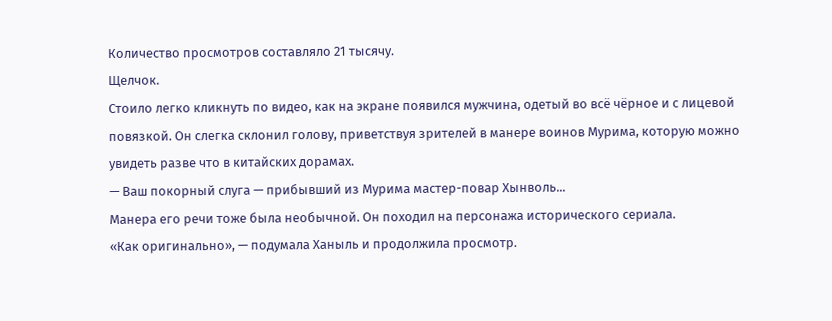Количество просмотров составляло 21 тысячу.
Щелчок.
Стоило легко кликнуть по видео, как на экране появился мужчина, одетый во всё чёрное и с лицевой повязкой. Он слегка склонил голову, приветствуя зрителей в манере воинов Мурима, которую можно увидеть разве что в китайских дорамах.
— Ваш покорный слуга — прибывший из Мурима мастер-повар Хынволь...
Манера его речи тоже была необычной. Он походил на персонажа исторического сериала.
«Как оригинально», — подумала Ханыль и продолжила просмотр.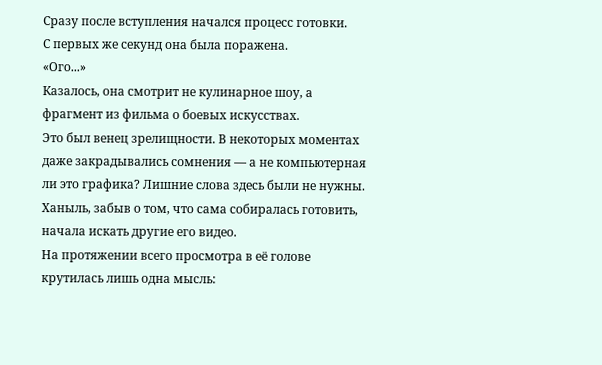Сразу после вступления начался процесс готовки.
С первых же секунд она была поражена.
«Ого...»
Казалось, она смотрит не кулинарное шоу, а фрагмент из фильма о боевых искусствах.
Это был венец зрелищности. В некоторых моментах даже закрадывались сомнения — а не компьютерная ли это графика? Лишние слова здесь были не нужны.
Ханыль, забыв о том, что сама собиралась готовить, начала искать другие его видео.
На протяжении всего просмотра в её голове крутилась лишь одна мысль: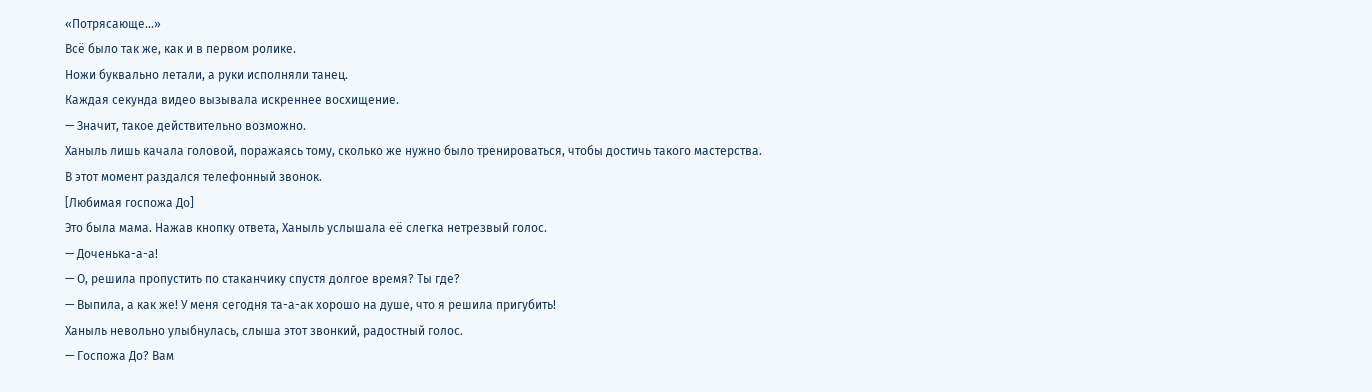«Потрясающе...»
Всё было так же, как и в первом ролике.
Ножи буквально летали, а руки исполняли танец.
Каждая секунда видео вызывала искреннее восхищение.
— Значит, такое действительно возможно.
Ханыль лишь качала головой, поражаясь тому, сколько же нужно было тренироваться, чтобы достичь такого мастерства.
В этот момент раздался телефонный звонок.
[Любимая госпожа До]
Это была мама. Нажав кнопку ответа, Ханыль услышала её слегка нетрезвый голос.
— Доченька-а-а!
— О, решила пропустить по стаканчику спустя долгое время? Ты где?
— Выпила, а как же! У меня сегодня та-а-ак хорошо на душе, что я решила пригубить!
Ханыль невольно улыбнулась, слыша этот звонкий, радостный голос.
— Госпожа До? Вам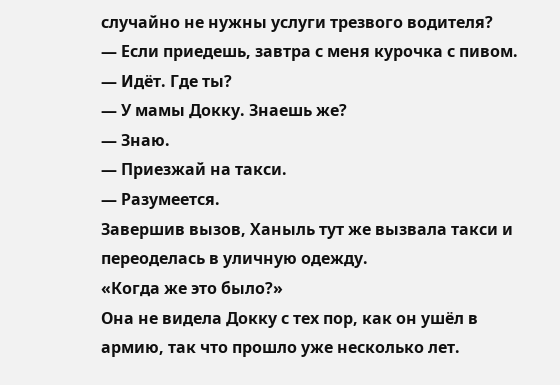случайно не нужны услуги трезвого водителя?
— Если приедешь, завтра с меня курочка с пивом.
— Идёт. Где ты?
— У мамы Докку. Знаешь же?
— Знаю.
— Приезжай на такси.
— Разумеется.
Завершив вызов, Ханыль тут же вызвала такси и переоделась в уличную одежду.
«Когда же это было?»
Она не видела Докку с тех пор, как он ушёл в армию, так что прошло уже несколько лет.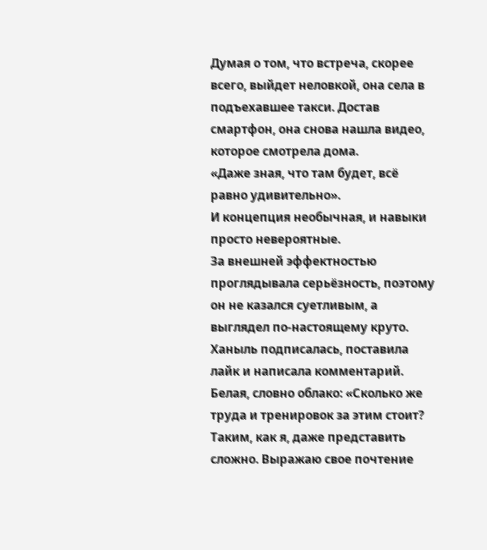Думая о том, что встреча, скорее всего, выйдет неловкой, она села в подъехавшее такси. Достав смартфон, она снова нашла видео, которое смотрела дома.
«Даже зная, что там будет, всё равно удивительно».
И концепция необычная, и навыки просто невероятные.
За внешней эффектностью проглядывала серьёзность, поэтому он не казался суетливым, а выглядел по-настоящему круто.
Ханыль подписалась, поставила лайк и написала комментарий.
Белая, словно облако: «Сколько же труда и тренировок за этим стоит? Таким, как я, даже представить сложно. Выражаю свое почтение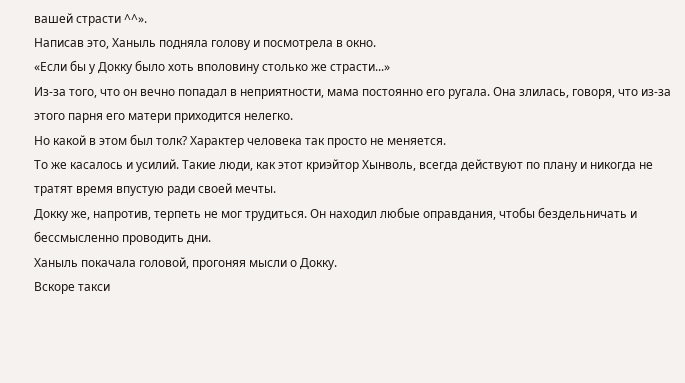вашей страсти ^^».
Написав это, Ханыль подняла голову и посмотрела в окно.
«Если бы у Докку было хоть вполовину столько же страсти...»
Из-за того, что он вечно попадал в неприятности, мама постоянно его ругала. Она злилась, говоря, что из-за этого парня его матери приходится нелегко.
Но какой в этом был толк? Характер человека так просто не меняется.
То же касалось и усилий. Такие люди, как этот криэйтор Хынволь, всегда действуют по плану и никогда не тратят время впустую ради своей мечты.
Докку же, напротив, терпеть не мог трудиться. Он находил любые оправдания, чтобы бездельничать и бессмысленно проводить дни.
Ханыль покачала головой, прогоняя мысли о Докку.
Вскоре такси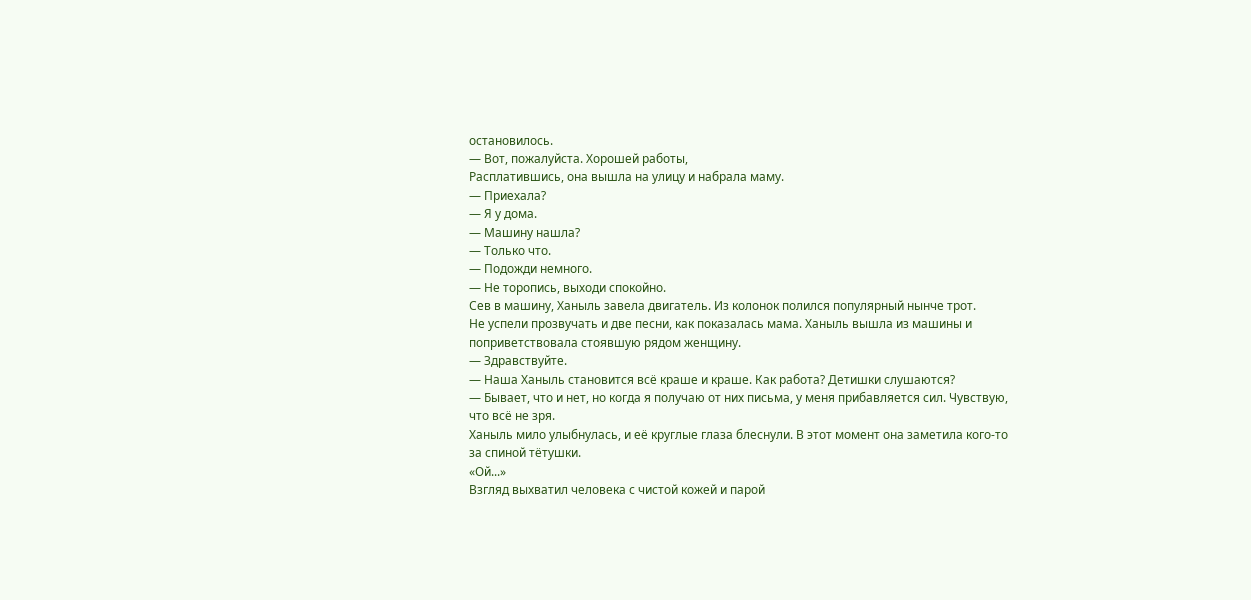остановилось.
— Вот, пожалуйста. Хорошей работы,
Расплатившись, она вышла на улицу и набрала маму.
— Приехала?
— Я у дома.
— Машину нашла?
— Только что.
— Подожди немного.
— Не торопись, выходи спокойно.
Сев в машину, Ханыль завела двигатель. Из колонок полился популярный нынче трот.
Не успели прозвучать и две песни, как показалась мама. Ханыль вышла из машины и поприветствовала стоявшую рядом женщину.
— Здравствуйте.
— Наша Ханыль становится всё краше и краше. Как работа? Детишки слушаются?
— Бывает, что и нет, но когда я получаю от них письма, у меня прибавляется сил. Чувствую, что всё не зря.
Ханыль мило улыбнулась, и её круглые глаза блеснули. В этот момент она заметила кого-то за спиной тётушки.
«Ой...»
Взгляд выхватил человека с чистой кожей и парой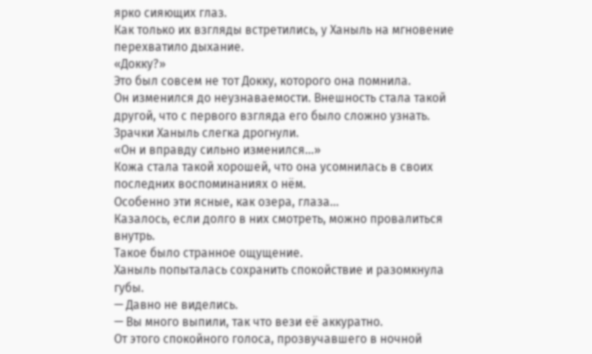ярко сияющих глаз.
Как только их взгляды встретились, у Ханыль на мгновение перехватило дыхание.
«Докку?»
Это был совсем не тот Докку, которого она помнила.
Он изменился до неузнаваемости. Внешность стала такой другой, что с первого взгляда его было сложно узнать.
Зрачки Ханыль слегка дрогнули.
«Он и вправду сильно изменился...»
Кожа стала такой хорошей, что она усомнилась в своих последних воспоминаниях о нём.
Особенно эти ясные, как озера, глаза...
Казалось, если долго в них смотреть, можно провалиться внутрь.
Такое было странное ощущение.
Ханыль попыталась сохранить спокойствие и разомкнула губы.
— Давно не виделись.
— Вы много выпили, так что вези её аккуратно.
От этого спокойного голоса, прозвучавшего в ночной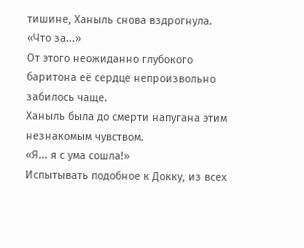тишине, Ханыль снова вздрогнула.
«Что за...»
От этого неожиданно глубокого баритона её сердце непроизвольно забилось чаще.
Ханыль была до смерти напугана этим незнакомым чувством.
«Я... я с ума сошла!»
Испытывать подобное к Докку, из всех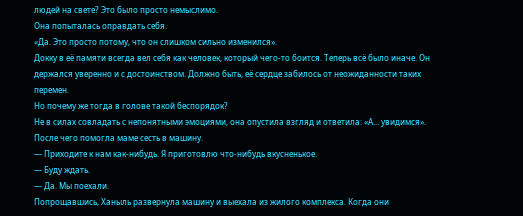людей на свете? Это было просто немыслимо.
Она попыталась оправдать себя.
«Да. Это просто потому, что он слишком сильно изменился».
Докку в её памяти всегда вел себя как человек, который чего-то боится. Теперь всё было иначе. Он держался уверенно и с достоинством. Должно быть, её сердце забилось от неожиданности таких перемен.
Но почему же тогда в голове такой беспорядок?
Не в силах совладать с непонятными эмоциями, она опустила взгляд и ответила: «А... увидимся». После чего помогла маме сесть в машину.
— Приходите к нам как-нибудь. Я приготовлю что-нибудь вкусненькое.
— Буду ждать.
— Да. Мы поехали.
Попрощавшись, Ханыль развернула машину и выехала из жилого комплекса. Когда они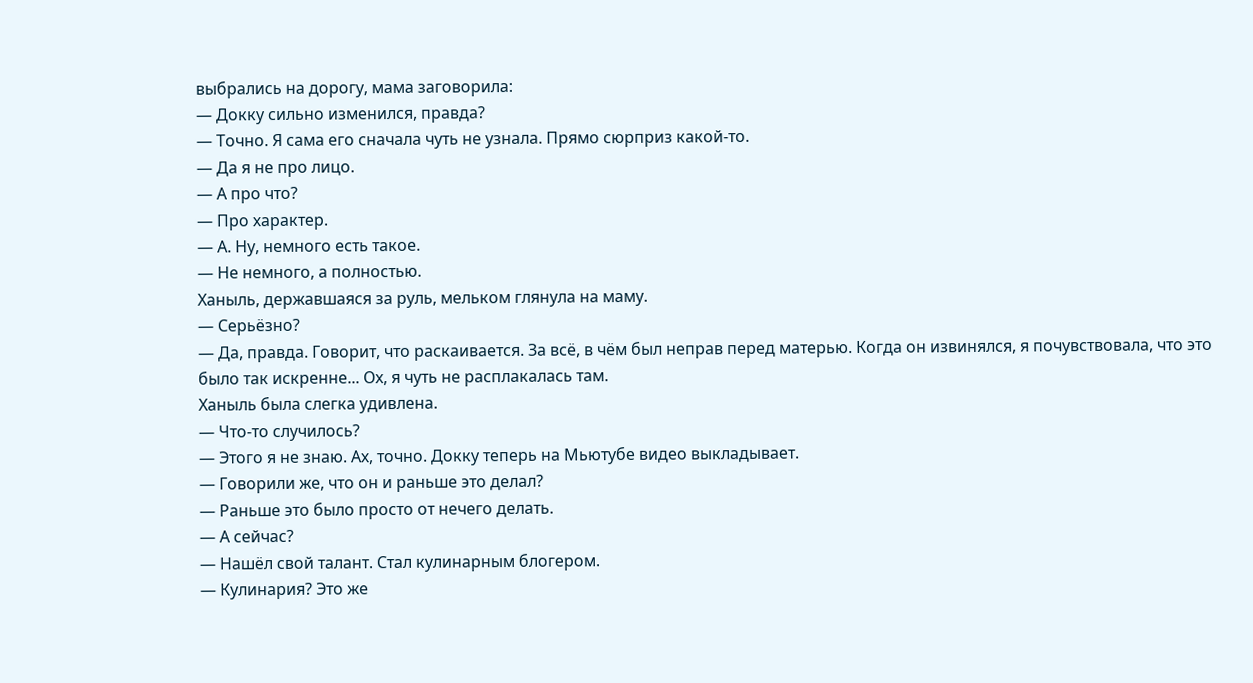выбрались на дорогу, мама заговорила:
— Докку сильно изменился, правда?
— Точно. Я сама его сначала чуть не узнала. Прямо сюрприз какой-то.
— Да я не про лицо.
— А про что?
— Про характер.
— А. Ну, немного есть такое.
— Не немного, а полностью.
Ханыль, державшаяся за руль, мельком глянула на маму.
— Серьёзно?
— Да, правда. Говорит, что раскаивается. За всё, в чём был неправ перед матерью. Когда он извинялся, я почувствовала, что это было так искренне... Ох, я чуть не расплакалась там.
Ханыль была слегка удивлена.
— Что-то случилось?
— Этого я не знаю. Ах, точно. Докку теперь на Мьютубе видео выкладывает.
— Говорили же, что он и раньше это делал?
— Раньше это было просто от нечего делать.
— А сейчас?
— Нашёл свой талант. Стал кулинарным блогером.
— Кулинария? Это же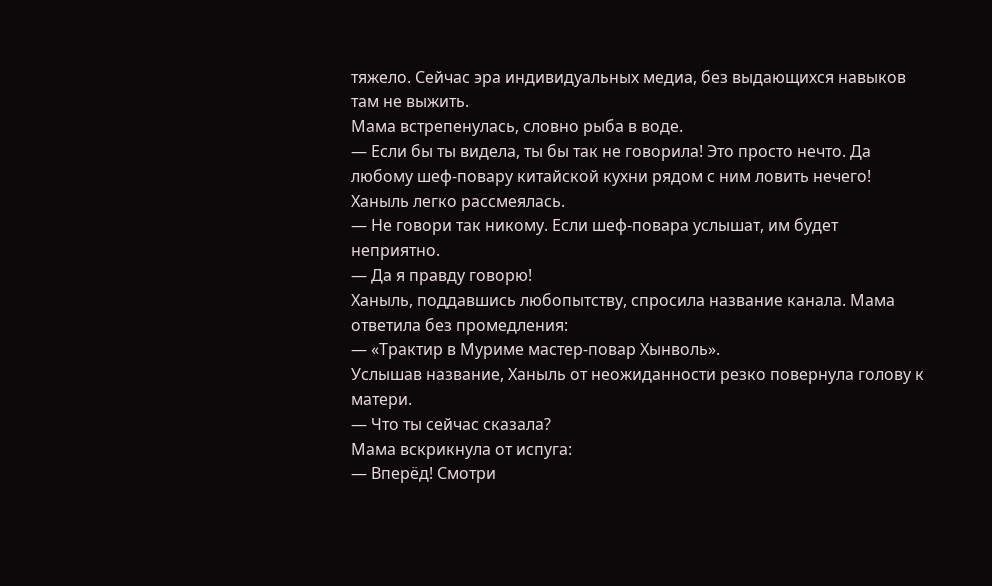тяжело. Сейчас эра индивидуальных медиа, без выдающихся навыков там не выжить.
Мама встрепенулась, словно рыба в воде.
— Если бы ты видела, ты бы так не говорила! Это просто нечто. Да любому шеф-повару китайской кухни рядом с ним ловить нечего!
Ханыль легко рассмеялась.
— Не говори так никому. Если шеф-повара услышат, им будет неприятно.
— Да я правду говорю!
Ханыль, поддавшись любопытству, спросила название канала. Мама ответила без промедления:
— «Трактир в Муриме мастер-повар Хынволь».
Услышав название, Ханыль от неожиданности резко повернула голову к матери.
— Что ты сейчас сказала?
Мама вскрикнула от испуга:
— Вперёд! Смотри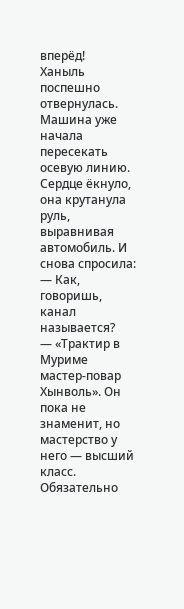вперёд!
Ханыль поспешно отвернулась. Машина уже начала пересекать осевую линию.
Сердце ёкнуло, она крутанула руль, выравнивая автомобиль. И снова спросила:
— Как, говоришь, канал называется?
— «Трактир в Муриме мастер-повар Хынволь». Он пока не знаменит, но мастерство у него — высший класс. Обязательно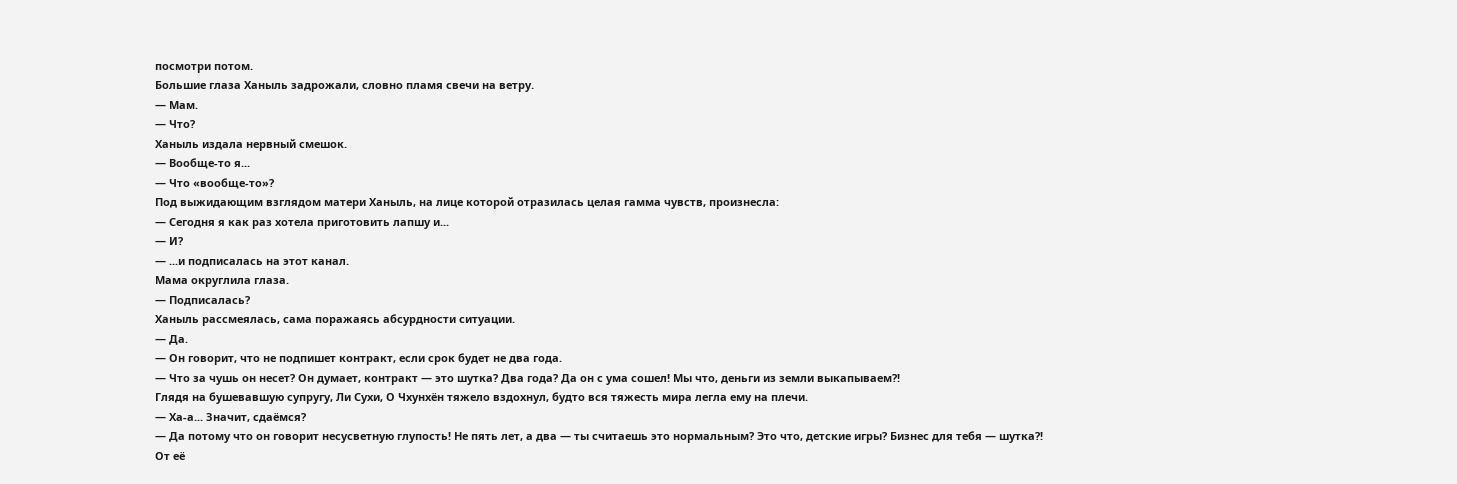посмотри потом.
Большие глаза Ханыль задрожали, словно пламя свечи на ветру.
— Мам.
— Что?
Ханыль издала нервный смешок.
— Вообще-то я...
— Что «вообще-то»?
Под выжидающим взглядом матери Ханыль, на лице которой отразилась целая гамма чувств, произнесла:
— Сегодня я как раз хотела приготовить лапшу и...
— И?
— ...и подписалась на этот канал.
Мама округлила глаза.
— Подписалась?
Ханыль рассмеялась, сама поражаясь абсурдности ситуации.
— Да.
— Он говорит, что не подпишет контракт, если срок будет не два года.
— Что за чушь он несет? Он думает, контракт — это шутка? Два года? Да он с ума сошел! Мы что, деньги из земли выкапываем?!
Глядя на бушевавшую супругу, Ли Сухи, О Чхунхён тяжело вздохнул, будто вся тяжесть мира легла ему на плечи.
— Ха-а... Значит, сдаёмся?
— Да потому что он говорит несусветную глупость! Не пять лет, а два — ты считаешь это нормальным? Это что, детские игры? Бизнес для тебя — шутка?!
От её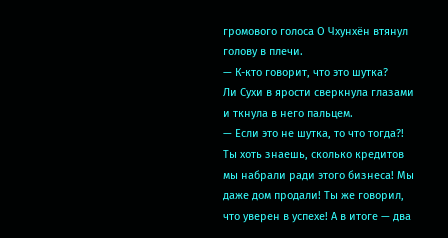громового голоса О Чхунхён втянул голову в плечи.
— К-кто говорит, что это шутка?
Ли Сухи в ярости сверкнула глазами и ткнула в него пальцем.
— Если это не шутка, то что тогда?! Ты хоть знаешь, сколько кредитов мы набрали ради этого бизнеса! Мы даже дом продали! Ты же говорил, что уверен в успехе! А в итоге — два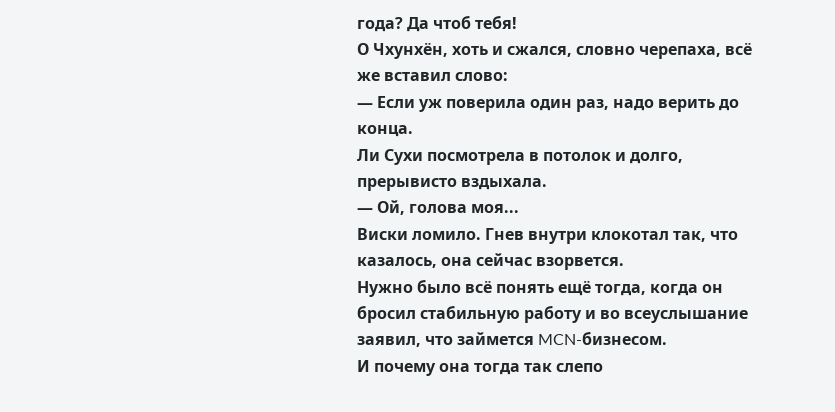года? Да чтоб тебя!
О Чхунхён, хоть и сжался, словно черепаха, всё же вставил слово:
— Если уж поверила один раз, надо верить до конца.
Ли Сухи посмотрела в потолок и долго, прерывисто вздыхала.
— Ой, голова моя...
Виски ломило. Гнев внутри клокотал так, что казалось, она сейчас взорвется.
Нужно было всё понять ещё тогда, когда он бросил стабильную работу и во всеуслышание заявил, что займется MCN-бизнесом.
И почему она тогда так слепо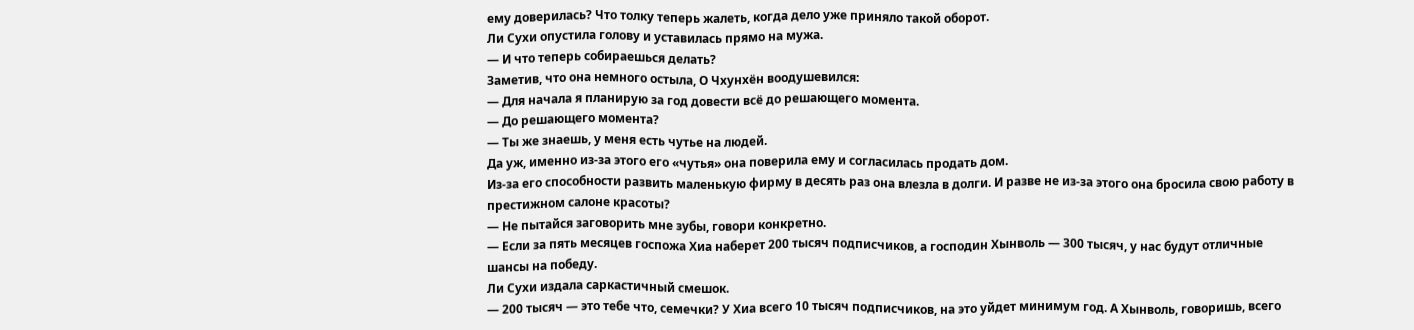ему доверилась? Что толку теперь жалеть, когда дело уже приняло такой оборот.
Ли Сухи опустила голову и уставилась прямо на мужа.
— И что теперь собираешься делать?
Заметив, что она немного остыла, О Чхунхён воодушевился:
— Для начала я планирую за год довести всё до решающего момента.
— До решающего момента?
— Ты же знаешь, у меня есть чутье на людей.
Да уж, именно из-за этого его «чутья» она поверила ему и согласилась продать дом.
Из-за его способности развить маленькую фирму в десять раз она влезла в долги. И разве не из-за этого она бросила свою работу в престижном салоне красоты?
— Не пытайся заговорить мне зубы, говори конкретно.
— Если за пять месяцев госпожа Хиа наберет 200 тысяч подписчиков, а господин Хынволь — 300 тысяч, у нас будут отличные шансы на победу.
Ли Сухи издала саркастичный смешок.
— 200 тысяч — это тебе что, семечки? У Хиа всего 10 тысяч подписчиков, на это уйдет минимум год. А Хынволь, говоришь, всего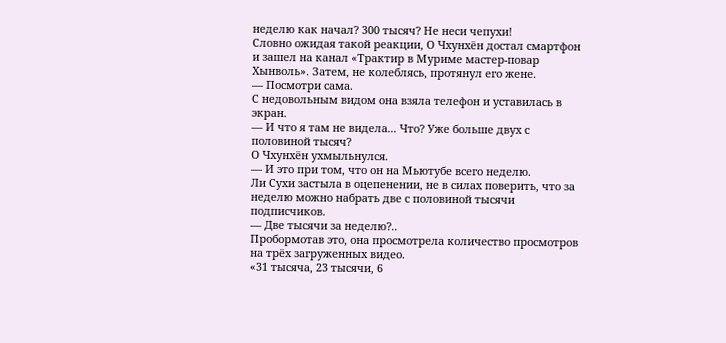неделю как начал? 300 тысяч? Не неси чепухи!
Словно ожидая такой реакции, О Чхунхён достал смартфон и зашел на канал «Трактир в Муриме мастер-повар Хынволь». Затем, не колеблясь, протянул его жене.
— Посмотри сама.
С недовольным видом она взяла телефон и уставилась в экран.
— И что я там не видела... Что? Уже больше двух с половиной тысяч?
О Чхунхён ухмыльнулся.
— И это при том, что он на Мьютубе всего неделю.
Ли Сухи застыла в оцепенении, не в силах поверить, что за неделю можно набрать две с половиной тысячи подписчиков.
— Две тысячи за неделю?..
Пробормотав это, она просмотрела количество просмотров на трёх загруженных видео.
«31 тысяча, 23 тысячи, 6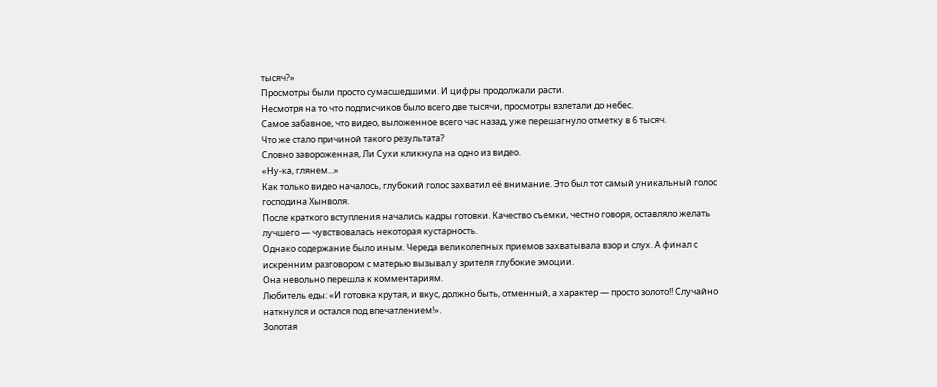тысяч?»
Просмотры были просто сумасшедшими. И цифры продолжали расти.
Несмотря на то что подписчиков было всего две тысячи, просмотры взлетали до небес.
Самое забавное, что видео, выложенное всего час назад, уже перешагнуло отметку в 6 тысяч.
Что же стало причиной такого результата?
Словно завороженная, Ли Сухи кликнула на одно из видео.
«Ну-ка, глянем...»
Как только видео началось, глубокий голос захватил её внимание. Это был тот самый уникальный голос господина Хынволя.
После краткого вступления начались кадры готовки. Качество съемки, честно говоря, оставляло желать лучшего — чувствовалась некоторая кустарность.
Однако содержание было иным. Череда великолепных приемов захватывала взор и слух. А финал с искренним разговором с матерью вызывал у зрителя глубокие эмоции.
Она невольно перешла к комментариям.
Любитель еды: «И готовка крутая, и вкус, должно быть, отменный, а характер — просто золото!! Случайно наткнулся и остался под впечатлением!».
Золотая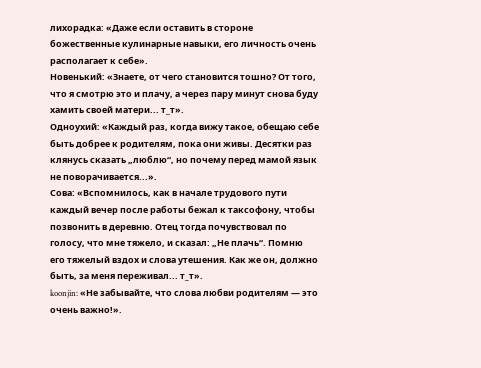лихорадка: «Даже если оставить в стороне божественные кулинарные навыки, его личность очень располагает к себе».
Новенький: «Знаете, от чего становится тошно? От того, что я смотрю это и плачу, а через пару минут снова буду хамить своей матери... т_т».
Одноухий: «Каждый раз, когда вижу такое, обещаю себе быть добрее к родителям, пока они живы. Десятки раз клянусь сказать „люблю“, но почему перед мамой язык не поворачивается...».
Сова: «Вспомнилось, как в начале трудового пути каждый вечер после работы бежал к таксофону, чтобы позвонить в деревню. Отец тогда почувствовал по голосу, что мне тяжело, и сказал: „Не плачь“. Помню его тяжелый вздох и слова утешения. Как же он, должно быть, за меня переживал... т_т».
koonjin: «Не забывайте, что слова любви родителям — это очень важно!».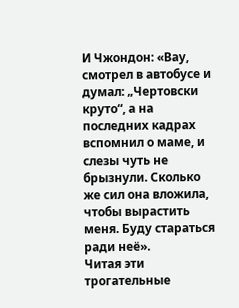И Чжондон: «Вау, смотрел в автобусе и думал: „Чертовски круто“, а на последних кадрах вспомнил о маме, и слезы чуть не брызнули. Сколько же сил она вложила, чтобы вырастить меня. Буду стараться ради неё».
Читая эти трогательные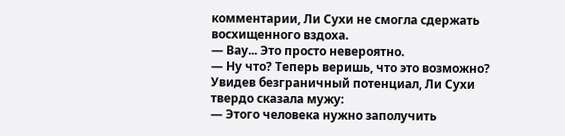комментарии, Ли Сухи не смогла сдержать восхищенного вздоха.
— Вау... Это просто невероятно.
— Ну что? Теперь веришь, что это возможно?
Увидев безграничный потенциал, Ли Сухи твердо сказала мужу:
— Этого человека нужно заполучить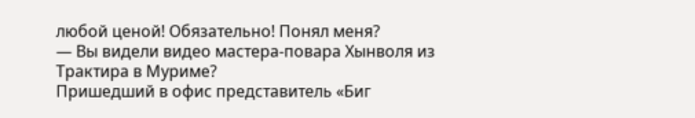любой ценой! Обязательно! Понял меня?
— Вы видели видео мастера-повара Хынволя из Трактира в Муриме?
Пришедший в офис представитель «Биг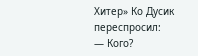Хитер» Ко Дусик переспросил:
— Кого?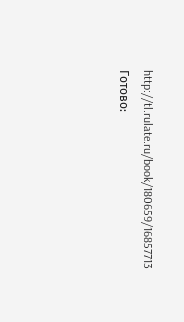http://tl.rulate.ru/book/180659/16857713
Готово: